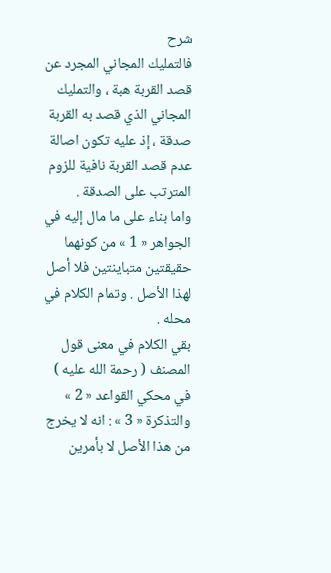شرح
فالتمليك المجاني المجرد عن قصد القربة هبة ، والتمليك المجاني الذي قصد به القربة صدقة ، إذ عليه تكون اصالة عدم قصد القربة نافية للزوم المترتب على الصدقة .
واما بناء على ما مال إليه في الجواهر « 1 » من كونهما حقيقتين متباينتين فلا أصل لهذا الأصل . وتمام الكلام في محله .
بقي الكلام في معنى قول المصنف ( رحمة الله عليه ) في محكي القواعد « 2 » والتذكرة « 3 » : انه لا يخرج من هذا الأصل لا بأمرين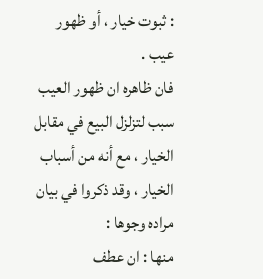: ثبوت خيار ، أو ظهور عيب .
فان ظاهره ان ظهور العيب سبب لتزلزل البيع في مقابل الخيار ، مع أنه من أسباب الخيار ، وقد ذكروا في بيان مراده وجوها :
منها : ان عطف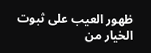ظهور العيب على ثبوت الخيار من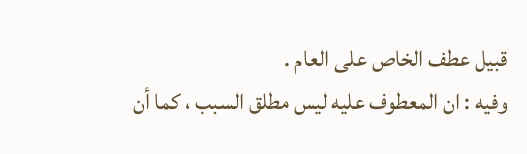قبيل عطف الخاص على العام .
وفيه : ان المعطوف عليه ليس مطلق السبب ، كما أن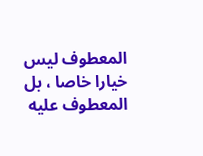المعطوف ليس خيارا خاصا ، بل المعطوف عليه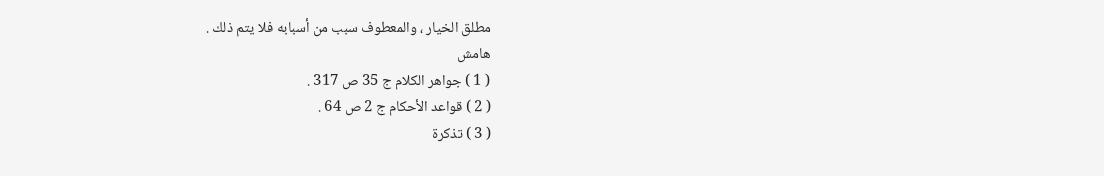مطلق الخيار ، والمعطوف سبب من أسبابه فلا يتم ذلك .
هامش
( 1 ) جواهر الكلام ج 35 ص 317 .
( 2 ) قواعد الأحكام ج 2 ص 64 .
( 3 ) تذكرة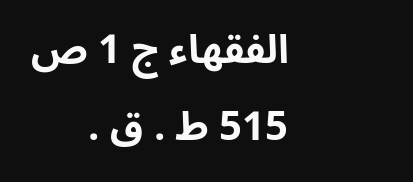الفقهاء ج 1 ص 515 ط . ق .